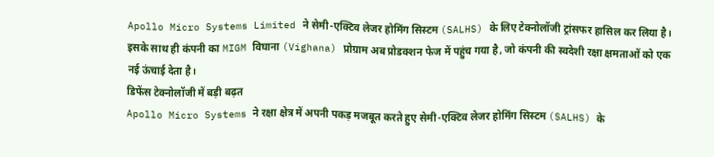Apollo Micro Systems Limited ने सेमी-एक्टिव लेजर होमिंग सिस्टम (SALHS) के लिए टेक्नोलॉजी ट्रांसफर हासिल कर लिया है। इसके साथ ही कंपनी का MIGM विघाना (Vighana) प्रोग्राम अब प्रोडक्शन फेज में पहुंच गया है, जो कंपनी की स्वदेशी रक्षा क्षमताओं को एक नई ऊंचाई देता है।
डिफेंस टेक्नोलॉजी में बड़ी बढ़त
Apollo Micro Systems ने रक्षा क्षेत्र में अपनी पकड़ मजबूत करते हुए सेमी-एक्टिव लेजर होमिंग सिस्टम (SALHS) के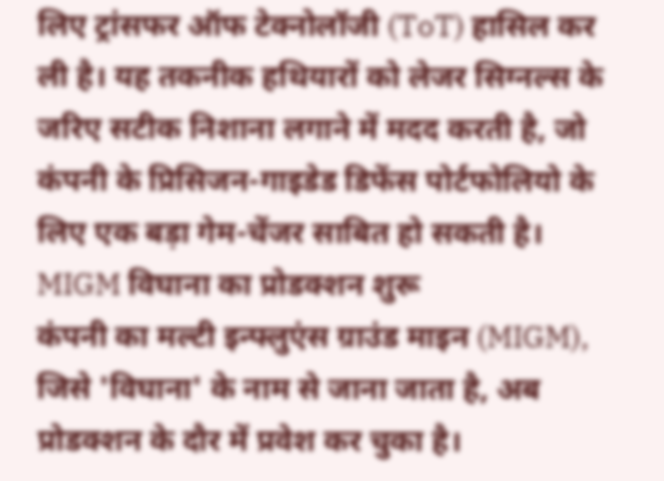लिए ट्रांसफर ऑफ टेक्नोलॉजी (ToT) हासिल कर ली है। यह तकनीक हथियारों को लेजर सिग्नल्स के जरिए सटीक निशाना लगाने में मदद करती है, जो कंपनी के प्रिसिजन-गाइडेड डिफेंस पोर्टफोलियो के लिए एक बड़ा गेम-चेंजर साबित हो सकती है।
MIGM विघाना का प्रोडक्शन शुरू
कंपनी का मल्टी इन्फ्लुएंस ग्राउंड माइन (MIGM), जिसे 'विघाना' के नाम से जाना जाता है, अब प्रोडक्शन के दौर में प्रवेश कर चुका है।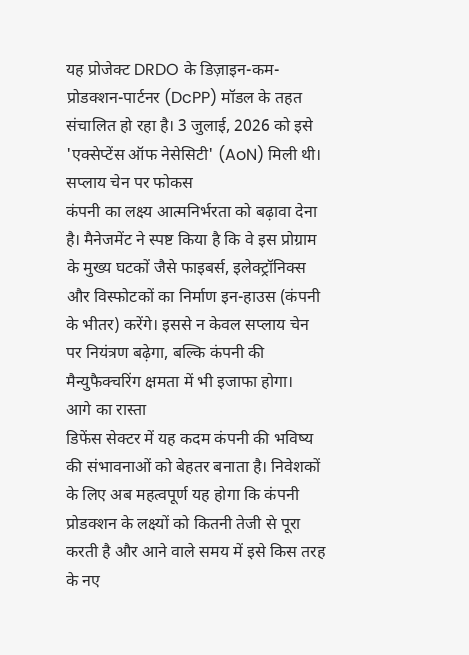यह प्रोजेक्ट DRDO के डिज़ाइन-कम-प्रोडक्शन-पार्टनर (DcPP) मॉडल के तहत संचालित हो रहा है। 3 जुलाई, 2026 को इसे 'एक्सेप्टेंस ऑफ नेसेसिटी' (AoN) मिली थी।
सप्लाय चेन पर फोकस
कंपनी का लक्ष्य आत्मनिर्भरता को बढ़ावा देना है। मैनेजमेंट ने स्पष्ट किया है कि वे इस प्रोग्राम के मुख्य घटकों जैसे फाइबर्स, इलेक्ट्रॉनिक्स और विस्फोटकों का निर्माण इन-हाउस (कंपनी के भीतर) करेंगे। इससे न केवल सप्लाय चेन पर नियंत्रण बढ़ेगा, बल्कि कंपनी की मैन्युफैक्चरिंग क्षमता में भी इजाफा होगा।
आगे का रास्ता
डिफेंस सेक्टर में यह कदम कंपनी की भविष्य की संभावनाओं को बेहतर बनाता है। निवेशकों के लिए अब महत्वपूर्ण यह होगा कि कंपनी प्रोडक्शन के लक्ष्यों को कितनी तेजी से पूरा करती है और आने वाले समय में इसे किस तरह के नए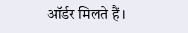ऑर्डर मिलते हैं।